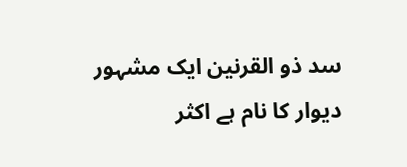سد ذو القرنین ایک مشہور دیوار کا نام ہے اکثر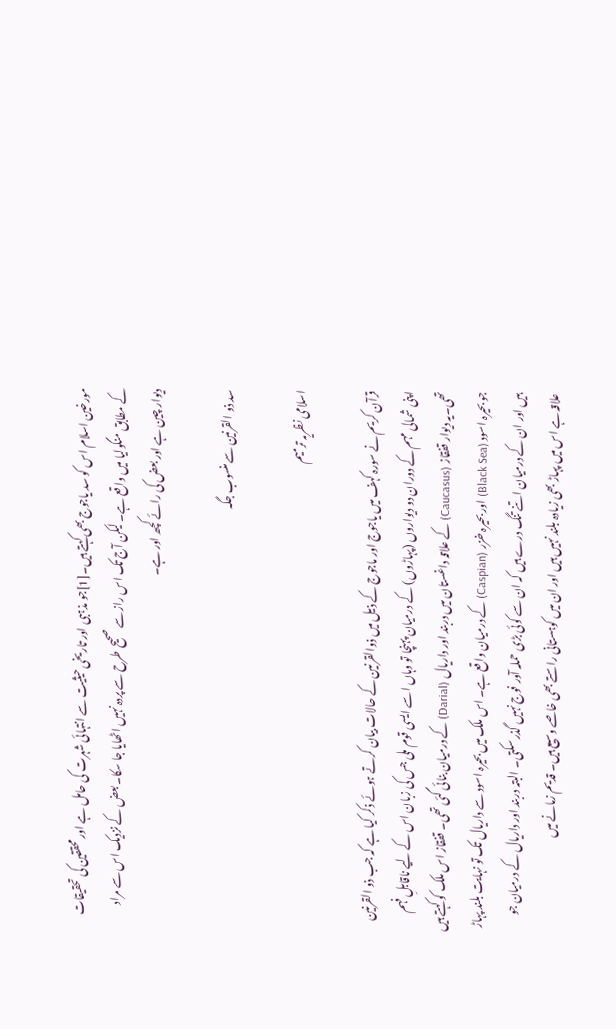مورخین اسلام اس کو سد یاجوج بھی کہتے ہیں۔[1]جو مذہبی اور تاریخی حیثیت سے انتہائی شہرت کی حامل ہے اور محققین کی تحقیقات کے مطابق منگولیا میں واقع ہے۔ لیکن آج تک اس راز سے صحیح طرح سے پردہ نہیں اٹھایا جا سکا۔ بعض کے نزدیک اس سے مراد دیوار چین ہے اور بعض کی رائے کچھ اور ہے۔

سد ذو القرنین سے منسوب جگہ

اسلامی نظریہ ترمیم

قرآن کریم نے سورہ کہف میں یاجوج اور ماجوج کے ذیل میں ذوالقرنین کے حالات بیان کرتے ہوئے ذکر کیا ہے کہ جب ذو القرنین اپنی شمالی مہم کے دوران دو دیواروں (پہاڑوں) کے درمیان پہنچا تو وہاں اسے ایسی قوم ملی جس کی زبان اس کے لیے ناقابلِ فہم تھی۔یہ دیوار قفقاز (Caucasus) کے علاقہ داغستان میں دربند اور داریال (Darial) کے درمیان بنائی گئی تھی۔ قفقاز اس ملک کو کہتے ہیں جو بحیرہ اسود (Black Sea) اور بحیرہ خزر (Caspian) کے درمیان واقع ہے۔ اس ملک میں بحیرہ اسود سے داریال تک تو نہایت بلند پہاڑ ہیں اور ان کے درمیان اتنے تنگ درے ہیں کہ ان سے کوئی بڑی حملہ آور فوج نہیں گذر سکتی۔ البتہ دربند اور داریال کے درمیان جو علاقہ ہے اس میں پہاڑ بھی زیادہ بلند نہیں ہیں اور ان میں کوہستانی راستے بھی خاصے وسیع ہیں۔ قدیم زمانے میں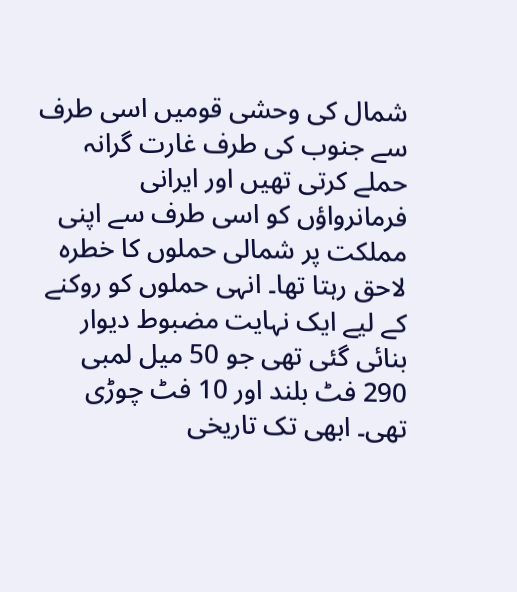شمال کی وحشی قومیں اسی طرف سے جنوب کی طرف غارت گرانہ حملے کرتی تھیں اور ایرانی فرمانرواؤں کو اسی طرف سے اپنی مملکت پر شمالی حملوں کا خطرہ لاحق رہتا تھا۔ انہی حملوں کو روکنے کے لیے ایک نہایت مضبوط دیوار بنائی گئی تھی جو 50 میل لمبی 290 فٹ بلند اور 10 فٹ چوڑی تھی۔ ابھی تک تاریخی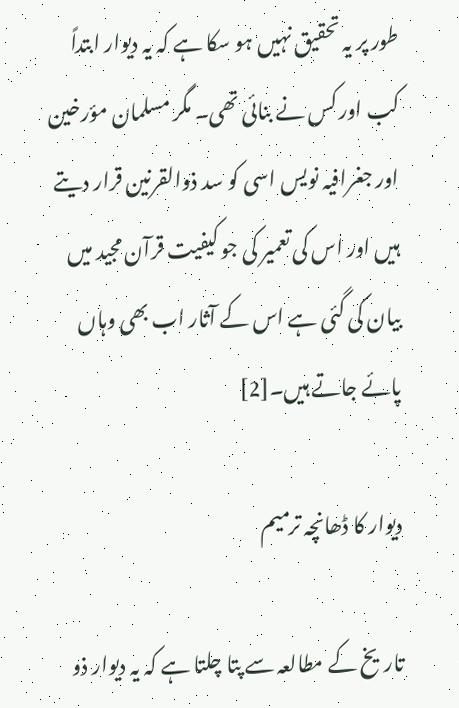طور پر یہ تحقیق نہیں ہو سکا ہے کہ یہ دیوار ابتداً کب اور کس نے بنائی تھی۔ مگر مسلمان مؤرخین اور جغرافیہ نویس اسی کو سد ذوالقرنین قرار دیتے ہیں اور اس کی تعمیر کی جو کیفیت قرآن مجید میں بیان کی گئی ہے اس کے آثار اب بھی وہاں پائے جاتے ہیں۔[2]

دیوار کا ڈھانچہ ترمیم

تاریخ کے مطالعہ سے پتا چلتا ہے کہ یہ دیوار ذو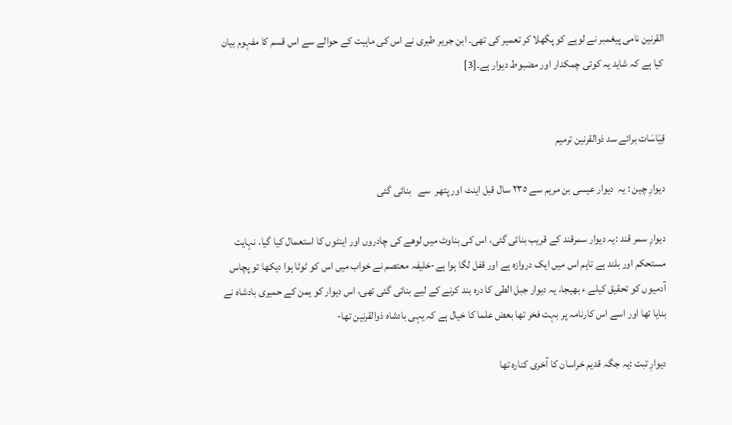القرنین نامی پیغمبر نے لوہے کو پگھلا کر تعمیر کی تھی۔ ابن جریر طبری نے اس کی ماہیت کے حوالے سے اس قسم کا مفہوم بیان کیا ہے کہ شاید یہ کوئی چمکدار اور مضبوط دیوار ہے۔[3]


قِيَاسَات برائے سد ذوالقرنین ترمیم

دیوارِ چین : یہ  دیوار عیسی بن مریم سے ٢٣٥ سال قبل اینٹ اور پتھر  سے   بنائی گئی

دیوارِ سمر قند :یہ دیوار سمرقند کے قریب بنائی گئی، اس کی بناوٹ میں لوھے کی چادروں اور اینٹوں کا استعمال کیا گیا، نہایت مستحکم اور بلند ہے تاہم اس میں ایک دروازہ ہے اور قفل لگا ہوا ہے-خلیفہ معتصم نے خواب میں اس کو ٹوٹا ہوا دیکھا تو پچاس آدمیوں کو تحقیق کیلے ء بھیجا، یہ دیوار جبل الطی کا درہ بند کرنے کے لیے بنائی گئی تھی، اس دیوار کو یمن کے حمیری بادشاہ نے بنایا تھا اور اسے اس کارنامہ پر بہت فخر تھا بعض علما کا خیال ہے کہ یہی بادشاہ ذوالقرنین تھا-

دیوارِ تبت :یہ جگہ قدیم خراسان کا آخری کنارہ تھا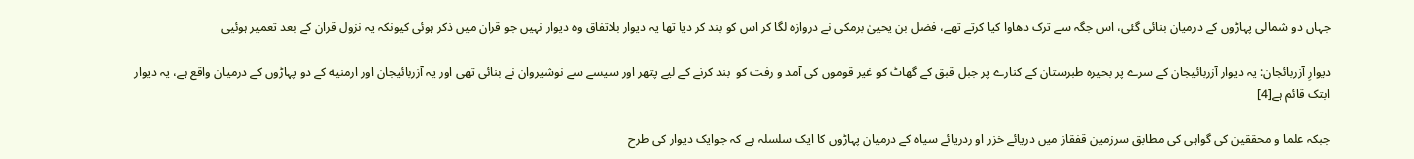جہاں دو شمالی پہاڑوں کے درمیان بنائی گئی، اس جگہ سے ترک دھاوا کیا کرتے تھے، فضل بن یحییٰ برمکی نے دروازہ لگا کر اس کو بند کر دیا تھا یہ دیوار بلاتفاق وہ دیوار نہیں جو قران میں ذکر ہوئی کیونکہ یہ نزول قران کے بعد تعمیر ہوئیی

دیوارِ آزربائجان: یہ دیوار آزربائیجان کے سرے پر بحیرہ طبرستان کے کنارے پر جبل قبق کے گھاٹ کو غیر قوموں کی آمد و رفت کو  بند کرنے کے لیے پتھر اور سیسے سے نوشیروان نے بنائی تھی اور یہ آزربائیجان اور ارمنیه کے دو پہاڑوں کے درمیان واقع ہے، یہ دیوار ابتک قائم ہے[4]

جبکہ علما و محققین کی گواہی کی مطابق سرزمین قفقاز میں دریائے خزر او ردریائے سیاہ کے درمیان پہاڑوں کا ایک سلسلہ ہے کہ جوایک دیوار کی طرح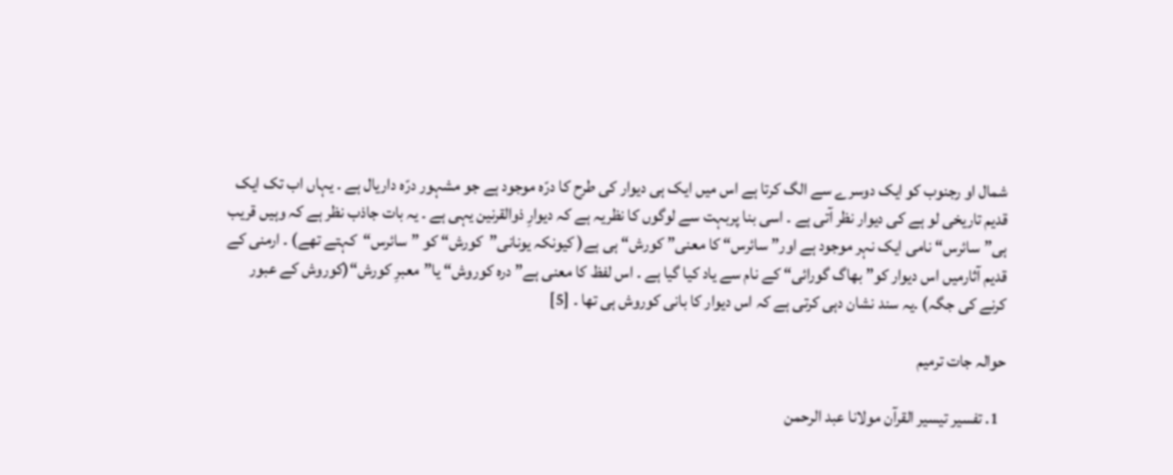شمال او رجنوب کو ایک دوسرے سے الگ کرتا ہے اس میں ایک ہی دیوار کی طرح کا درّہ موجود ہے جو مشہور درّہ داریال ہے ۔ یہاں اب تک ایک قدیم تاریخی لو ہے کی دیوار نظر آتی ہے ۔ اسی بنا پربہت سے لوگوں کا نظریہ ہے کہ دیوارِ ذوالقرنین یہی ہے ۔ یہ بات جاذب نظر ہے کہ وہیں قریب ہی”سائرس“ نامی ایک نہر موجود ہے اور” سائرس“ کا معنی” کورش“ ہی ہے( کیونکہ یونانی”کورش“ کو ”سائرس“کہتے تھے) ۔ ارمنی کے قدیم آثارمیں اس دیوار کو” بھاگ گورائی“ کے نام سے یاد کیا گیا ہے ۔ اس لفظ کا معنی ہے” درہ کوروش“ یا”معبرِ کورش“(کوروش کے عبور کرنے کی جگہ) ۔یہ سند نشان دہی کرتی ہے کہ اس دیوار کا بانی کوروش ہی تھا ۔ [5]

حوالہ جات ترمیم

  1. تفسیر تیسیر القرآن مولانا عبد الرحمن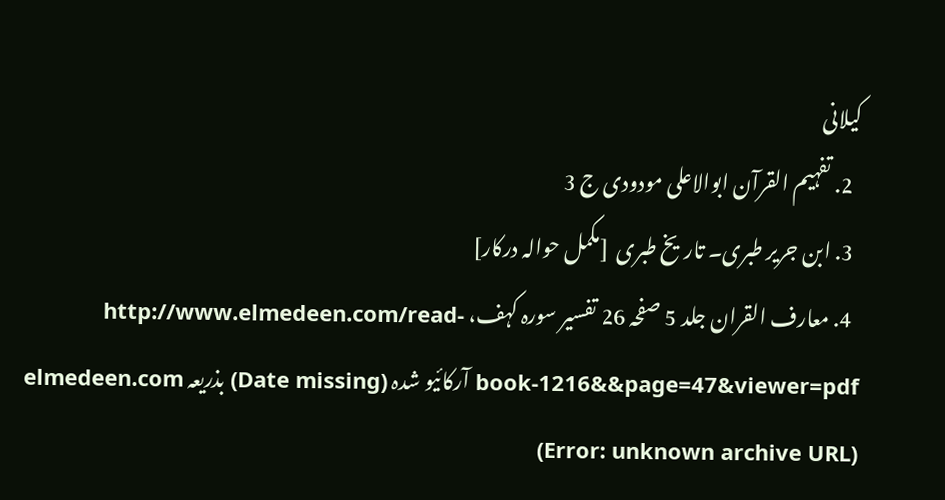کیلانی
  2. تفہیم القرآن ابوالاعلی مودودی ج 3
  3. ابن جریر طبری۔ تاریخ طبری  [مکمل حوالہ درکار]
  4. معارف القران جلد 5 صفحہ 26 تفسیر سورہ کہف، http://www.elmedeen.com/read-book-1216&&page=47&viewer=pdf آرکائیو شدہ (Date missing) بذریعہ elmedeen.com (Error: unknown archive URL)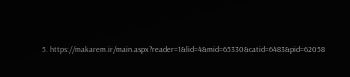5. https://makarem.ir/main.aspx?reader=1&lid=4&mid=65330&catid=6483&pid=62058